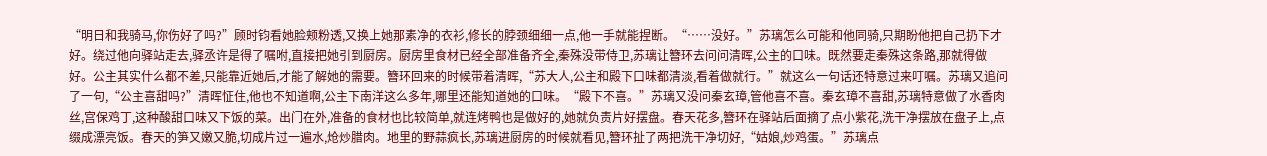“明日和我骑马,你伤好了吗?”顾时钧看她脸颊粉透,又换上她那素净的衣衫,修长的脖颈细细一点,他一手就能捏断。“……没好。”苏璃怎么可能和他同骑,只期盼他把自己扔下才好。绕过他向驿站走去,驿丞许是得了嘱咐,直接把她引到厨房。厨房里食材已经全部准备齐全,秦殊没带侍卫,苏璃让簪环去问问清晖,公主的口味。既然要走秦殊这条路,那就得做好。公主其实什么都不差,只能靠近她后,才能了解她的需要。簪环回来的时候带着清晖,“苏大人,公主和殿下口味都清淡,看着做就行。”就这么一句话还特意过来叮嘱。苏璃又追问了一句,“公主喜甜吗?”清晖怔住,他也不知道啊,公主下南洋这么多年,哪里还能知道她的口味。“殿下不喜。”苏璃又没问秦玄璋,管他喜不喜。秦玄璋不喜甜,苏璃特意做了水香肉丝,宫保鸡丁,这种酸甜口味又下饭的菜。出门在外,准备的食材也比较简单,就连烤鸭也是做好的,她就负责片好摆盘。春天花多,簪环在驿站后面摘了点小紫花,洗干净摆放在盘子上,点缀成漂亮饭。春天的笋又嫩又脆,切成片过一遍水,炝炒腊肉。地里的野蒜疯长,苏璃进厨房的时候就看见,簪环扯了两把洗干净切好,“姑娘,炒鸡蛋。”苏璃点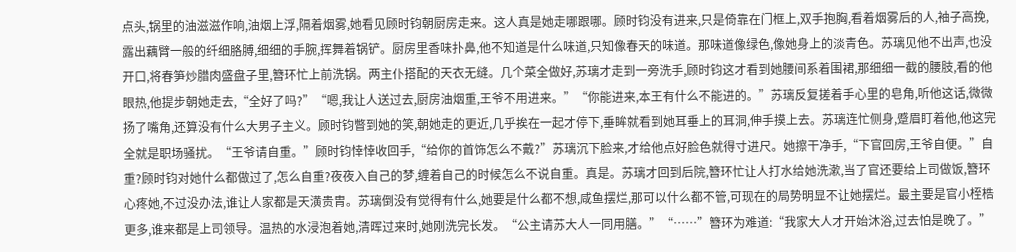点头,锅里的油滋滋作响,油烟上浮,隔着烟雾,她看见顾时钧朝厨房走来。这人真是她走哪跟哪。顾时钧没有进来,只是倚靠在门框上,双手抱胸,看着烟雾后的人,袖子高挽,露出藕臂一般的纤细胳膊,细细的手腕,挥舞着锅铲。厨房里香味扑鼻,他不知道是什么味道,只知像春天的味道。那味道像绿色,像她身上的淡青色。苏璃见他不出声,也没开口,将春笋炒腊肉盛盘子里,簪环忙上前洗锅。两主仆搭配的天衣无缝。几个菜全做好,苏璃才走到一旁洗手,顾时钧这才看到她腰间系着围裙,那细细一截的腰肢,看的他眼热,他提步朝她走去,“全好了吗?”“嗯,我让人送过去,厨房油烟重,王爷不用进来。”“你能进来,本王有什么不能进的。”苏璃反复搓着手心里的皂角,听他这话,微微扬了嘴角,还算没有什么大男子主义。顾时钧瞥到她的笑,朝她走的更近,几乎挨在一起才停下,垂眸就看到她耳垂上的耳洞,伸手摸上去。苏璃连忙侧身,蹙眉盯着他,他这完全就是职场骚扰。“王爷请自重。”顾时钧悻悻收回手,“给你的首饰怎么不戴?”苏璃沉下脸来,才给他点好脸色就得寸进尺。她擦干净手,“下官回房,王爷自便。”自重?顾时钧对她什么都做过了,怎么自重?夜夜入自己的梦,缠着自己的时候怎么不说自重。真是。苏璃才回到后院,簪环忙让人打水给她洗漱,当了官还要给上司做饭,簪环心疼她,不过没办法,谁让人家都是天潢贵胄。苏璃倒没有觉得有什么,她要是什么都不想,咸鱼摆烂,那可以什么都不管,可现在的局势明显不让她摆烂。最主要是官小桎梏更多,谁来都是上司领导。温热的水浸泡着她,清晖过来时,她刚洗完长发。“公主请苏大人一同用膳。”“……”簪环为难道:“我家大人才开始沐浴,过去怕是晚了。”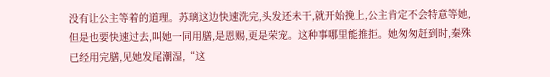没有让公主等着的道理。苏璃这边快速洗完,头发还未干,就开始挽上,公主肯定不会特意等她,但是也要快速过去,叫她一同用膳,是恩赐,更是荣宠。这种事哪里能推拒。她匆匆赶到时,秦殊已经用完膳,见她发尾潮湿,“这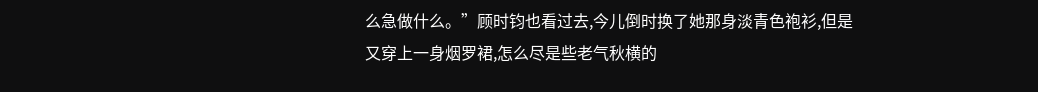么急做什么。”顾时钧也看过去,今儿倒时换了她那身淡青色袍衫,但是又穿上一身烟罗裙,怎么尽是些老气秋横的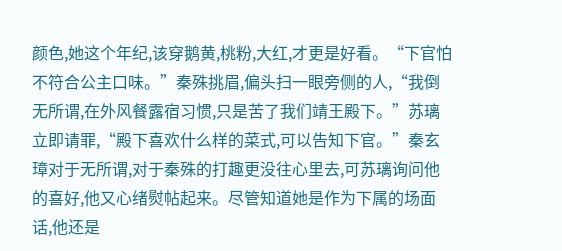颜色,她这个年纪,该穿鹅黄,桃粉,大红,才更是好看。“下官怕不符合公主口味。”秦殊挑眉,偏头扫一眼旁侧的人,“我倒无所谓,在外风餐露宿习惯,只是苦了我们靖王殿下。”苏璃立即请罪,“殿下喜欢什么样的菜式,可以告知下官。”秦玄璋对于无所谓,对于秦殊的打趣更没往心里去,可苏璃询问他的喜好,他又心绪熨帖起来。尽管知道她是作为下属的场面话,他还是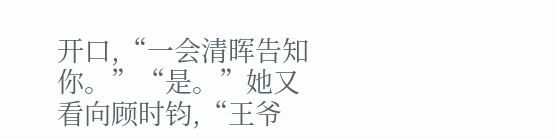开口,“一会清晖告知你。”“是。”她又看向顾时钧,“王爷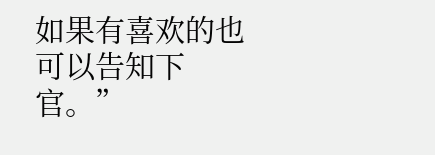如果有喜欢的也可以告知下官。”